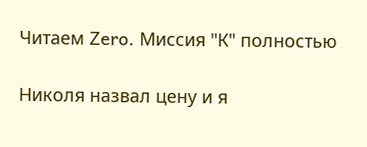Читаем Zero. Миссия "К" полностью

Николя назвал цену и я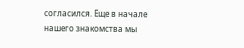согласился. Еще в начале нашего знакомства мы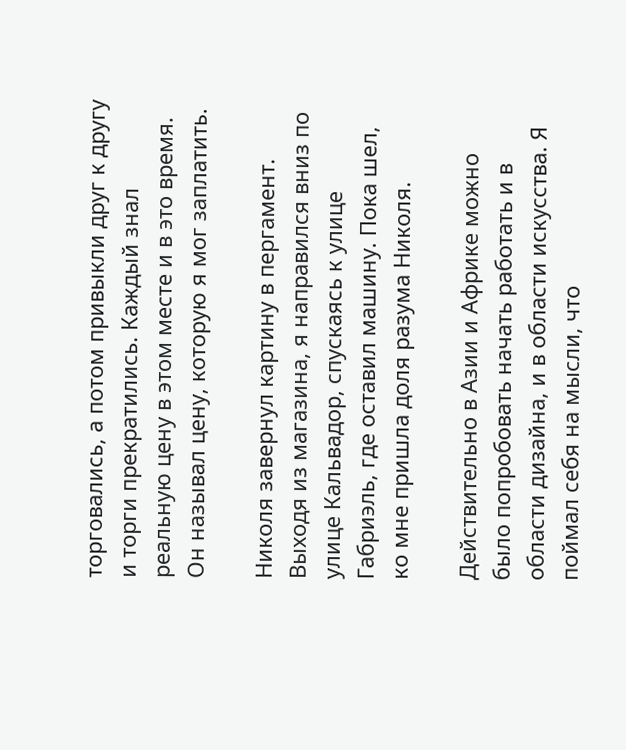торговались, а потом привыкли друг к другу и торги прекратились. Каждый знал реальную цену в этом месте и в это время. Он называл цену, которую я мог заплатить.

Николя завернул картину в пергамент. Выходя из магазина, я направился вниз по улице Кальвадор, спускаясь к улице Габриэль, где оставил машину. Пока шел, ко мне пришла доля разума Николя.

Действительно в Азии и Африке можно было попробовать начать работать и в области дизайна, и в области искусства. Я поймал себя на мысли, что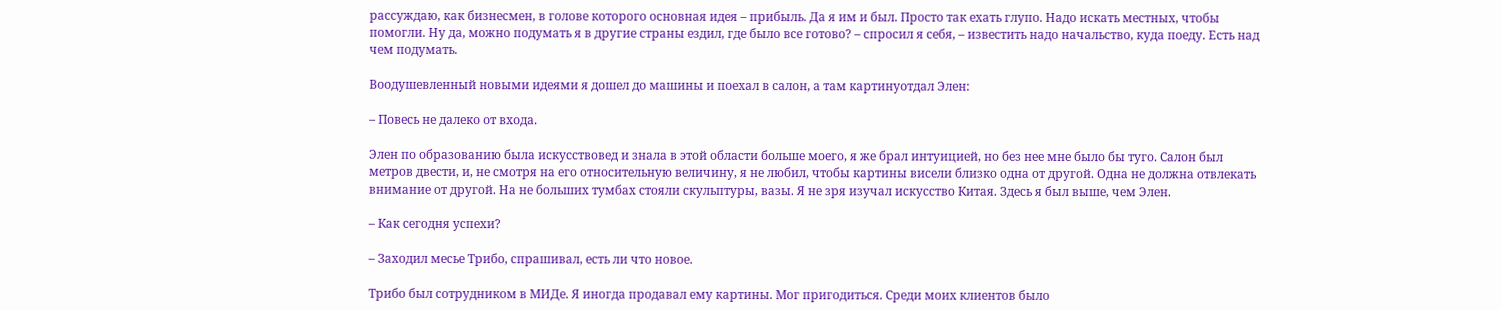рассуждаю, как бизнесмен, в голове которого основная идея – прибыль. Да я им и был. Просто так ехать глупо. Надо искать местных, чтобы помогли. Ну да, можно подумать я в другие страны ездил, где было все готово? – спросил я себя, – известить надо начальство, куда поеду. Есть над чем подумать.

Воодушевленный новыми идеями я дошел до машины и поехал в салон, а там картинуотдал Элен:

– Повесь не далеко от входа.

Элен по образованию была искусствовед и знала в этой области больше моего, я же брал интуицией, но без нее мне было бы туго. Салон был метров двести, и, не смотря на его относительную величину, я не любил, чтобы картины висели близко одна от другой. Одна не должна отвлекать внимание от другой. На не больших тумбах стояли скульптуры, вазы. Я не зря изучал искусство Китая. Здесь я был выше, чем Элен.

– Как сегодня успехи?

– Заходил месье Трибо, спрашивал, есть ли что новое.

Трибо был сотрудником в МИДе. Я иногда продавал ему картины. Мог пригодиться. Среди моих клиентов было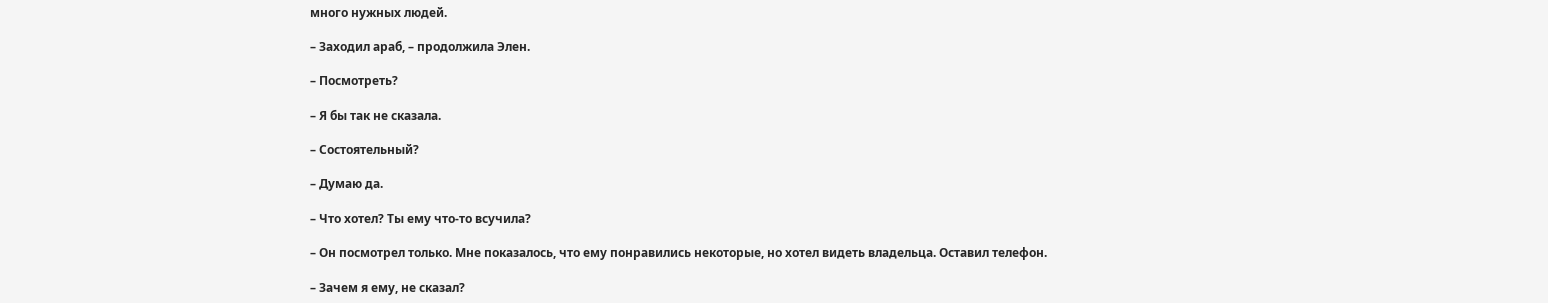много нужных людей.

– Заходил араб, – продолжила Элен.

– Посмотреть?

– Я бы так не сказала.

– Состоятельный?

– Думаю да.

– Что хотел? Ты ему что-то всучила?

– Он посмотрел только. Мне показалось, что ему понравились некоторые, но хотел видеть владельца. Оставил телефон.

– Зачем я ему, не сказал?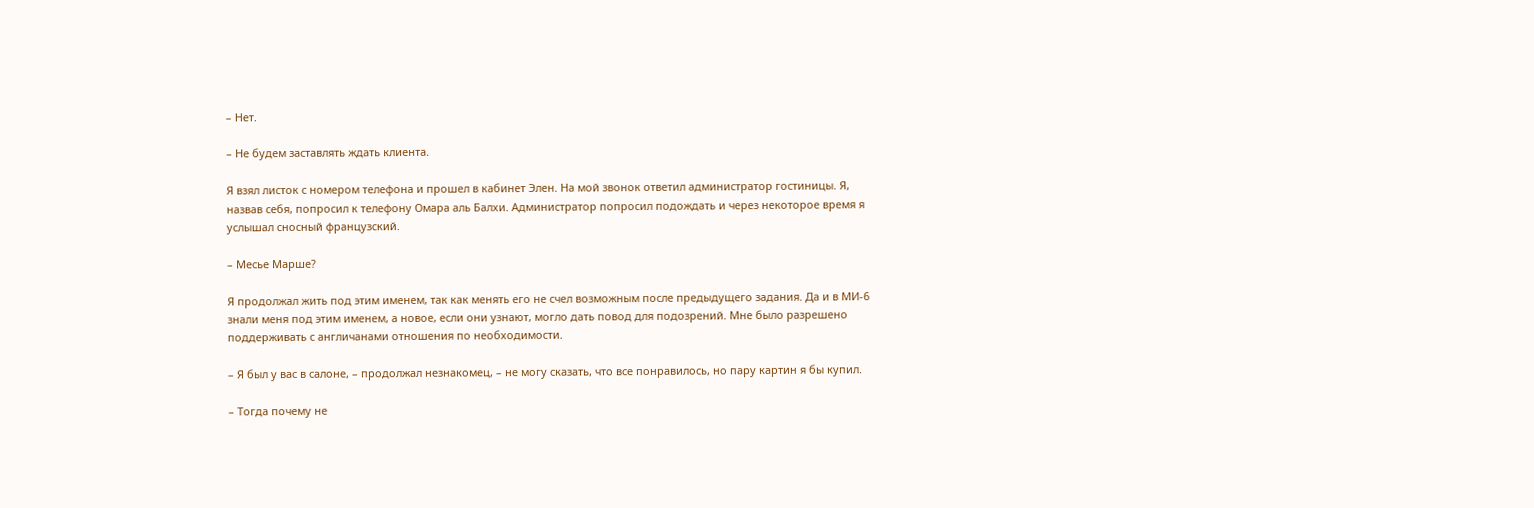– Нет.

– Не будем заставлять ждать клиента.

Я взял листок с номером телефона и прошел в кабинет Элен. На мой звонок ответил администратор гостиницы. Я, назвав себя, попросил к телефону Омара аль Балхи. Администратор попросил подождать и через некоторое время я услышал сносный французский.

– Месье Марше?

Я продолжал жить под этим именем, так как менять его не счел возможным после предыдущего задания. Да и в МИ-6 знали меня под этим именем, а новое, если они узнают, могло дать повод для подозрений. Мне было разрешено поддерживать с англичанами отношения по необходимости.

– Я был у вас в салоне, – продолжал незнакомец, – не могу сказать, что все понравилось, но пару картин я бы купил.

– Тогда почему не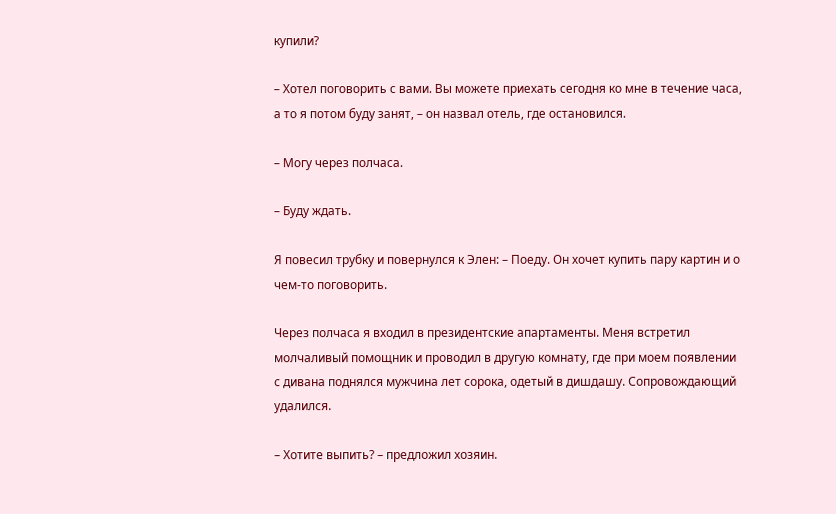купили?

– Хотел поговорить с вами. Вы можете приехать сегодня ко мне в течение часа, а то я потом буду занят, – он назвал отель, где остановился.

– Могу через полчаса.

– Буду ждать.

Я повесил трубку и повернулся к Элен: – Поеду. Он хочет купить пару картин и о чем-то поговорить.

Через полчаса я входил в президентские апартаменты. Меня встретил молчаливый помощник и проводил в другую комнату, где при моем появлении с дивана поднялся мужчина лет сорока, одетый в дишдашу. Сопровождающий удалился.

– Хотите выпить? – предложил хозяин.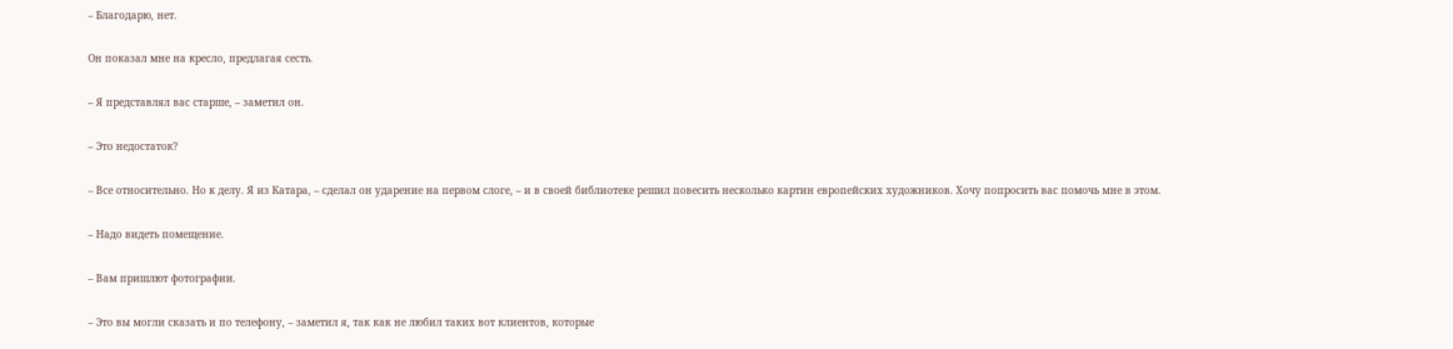– Благодарю, нет.

Он показал мне на кресло, предлагая сесть.

– Я представлял вас старше, – заметил он.

– Это недостаток?

– Все относительно. Но к делу. Я из Катара, – сделал он ударение на первом слоге, – и в своей библиотеке решил повесить несколько картин европейских художников. Хочу попросить вас помочь мне в этом.

– Надо видеть помещение.

– Вам пришлют фотографии.

– Это вы могли сказать и по телефону, – заметил я, так как не любил таких вот клиентов, которые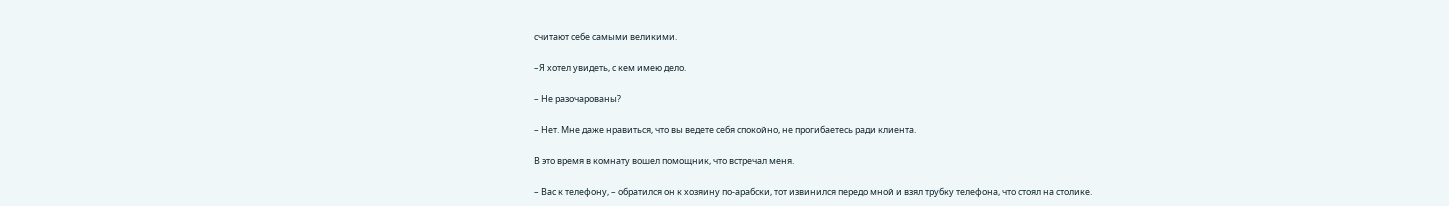считают себе самыми великими.

–Я хотел увидеть, с кем имею дело.

– Не разочарованы?

– Нет. Мне даже нравиться, что вы ведете себя спокойно, не прогибаетесь ради клиента.

В это время в комнату вошел помощник, что встречал меня.

– Вас к телефону, – обратился он к хозяину по-арабски, тот извинился передо мной и взял трубку телефона, что стоял на столике.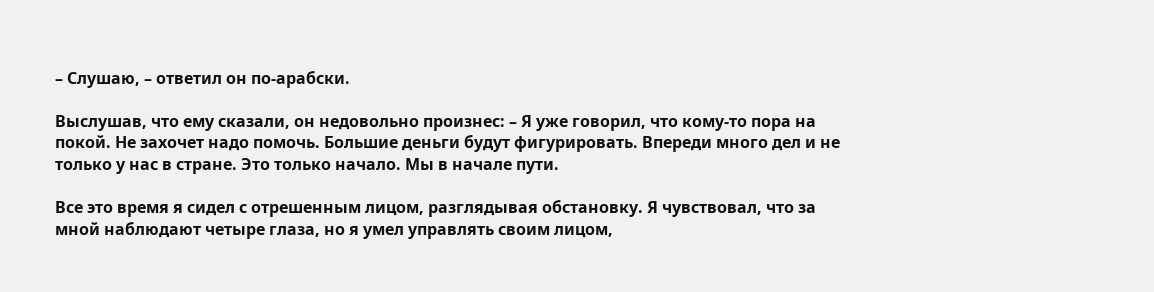– Слушаю, – ответил он по-арабски.

Выслушав, что ему сказали, он недовольно произнес: – Я уже говорил, что кому-то пора на покой. Не захочет надо помочь. Большие деньги будут фигурировать. Впереди много дел и не только у нас в стране. Это только начало. Мы в начале пути.

Все это время я сидел с отрешенным лицом, разглядывая обстановку. Я чувствовал, что за мной наблюдают четыре глаза, но я умел управлять своим лицом,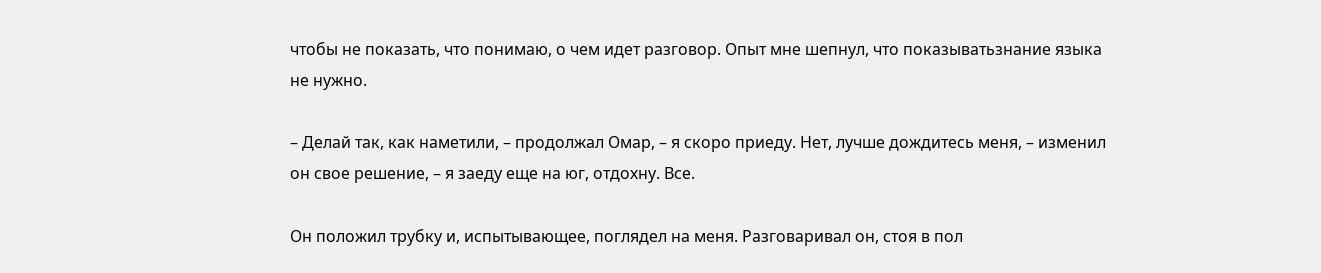чтобы не показать, что понимаю, о чем идет разговор. Опыт мне шепнул, что показыватьзнание языка не нужно.

– Делай так, как наметили, – продолжал Омар, – я скоро приеду. Нет, лучше дождитесь меня, – изменил он свое решение, – я заеду еще на юг, отдохну. Все.

Он положил трубку и, испытывающее, поглядел на меня. Разговаривал он, стоя в пол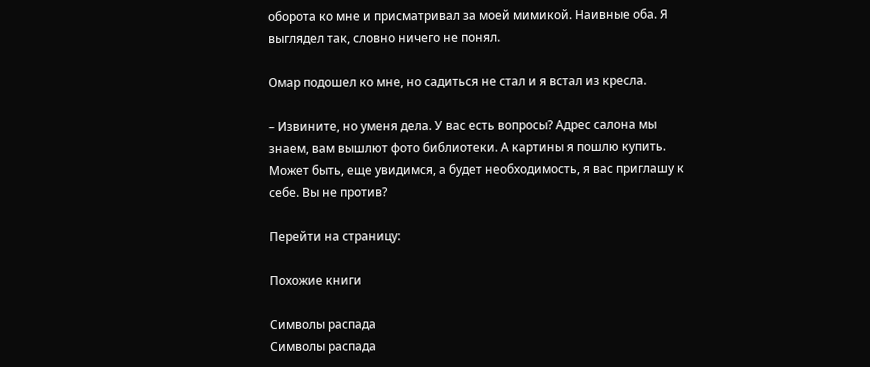оборота ко мне и присматривал за моей мимикой. Наивные оба. Я выглядел так, словно ничего не понял.

Омар подошел ко мне, но садиться не стал и я встал из кресла.

– Извините, но уменя дела. У вас есть вопросы? Адрес салона мы знаем, вам вышлют фото библиотеки. А картины я пошлю купить. Может быть, еще увидимся, а будет необходимость, я вас приглашу к себе. Вы не против?

Перейти на страницу:

Похожие книги

Символы распада
Символы распада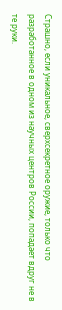Страшно, если уникальное, сверхсекретное оружие, только что разработанное в одном из научных центров России, попадает вдруг не в те руки.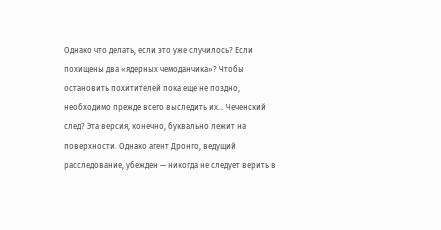Однако что делать, если это уже случилось? Если похищены два «ядерных чемоданчика»? Чтобы остановить похитителей пока еще не поздно, необходимо прежде всего выследить их… Чеченский след? Эта версия, конечно, буквально лежит на поверхности. Однако агент Дронго, ведущий расследование, убежден — никогда не следует верить в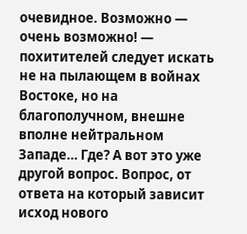очевидное. Возможно — очень возможно! — похитителей следует искать не на пылающем в войнах Востоке, но на благополучном, внешне вполне нейтральном Западе… Где? А вот это уже другой вопрос. Вопрос, от ответа на который зависит исход нового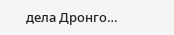дела Дронго…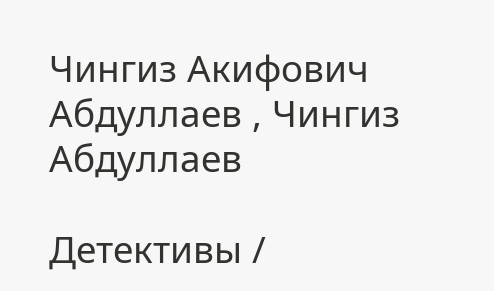Чингиз Акифович Абдуллаев , Чингиз Абдуллаев

Детективы /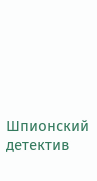Шпионский детектив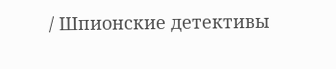/ Шпионские детективы